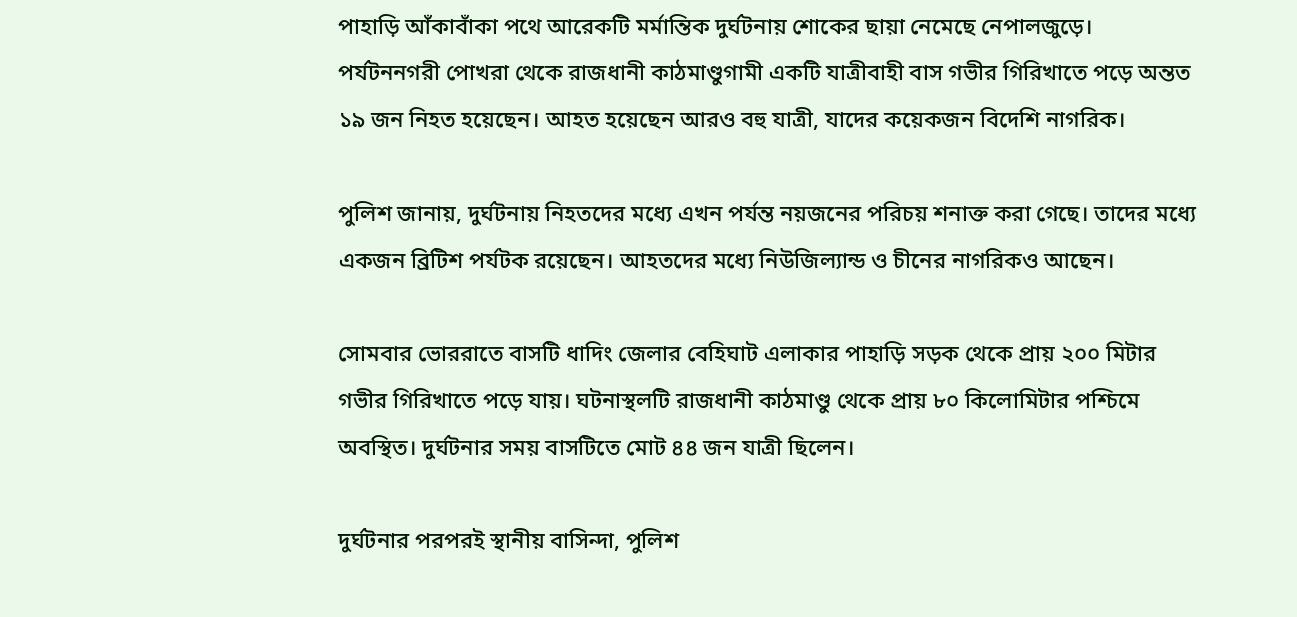পাহাড়ি আঁকাবাঁকা পথে আরেকটি মর্মান্তিক দুর্ঘটনায় শোকের ছায়া নেমেছে নেপালজুড়ে। পর্যটননগরী পোখরা থেকে রাজধানী কাঠমাণ্ডুগামী একটি যাত্রীবাহী বাস গভীর গিরিখাতে পড়ে অন্তত ১৯ জন নিহত হয়েছেন। আহত হয়েছেন আরও বহু যাত্রী, যাদের কয়েকজন বিদেশি নাগরিক।

পুলিশ জানায়, দুর্ঘটনায় নিহতদের মধ্যে এখন পর্যন্ত নয়জনের পরিচয় শনাক্ত করা গেছে। তাদের মধ্যে একজন ব্রিটিশ পর্যটক রয়েছেন। আহতদের মধ্যে নিউজিল্যান্ড ও চীনের নাগরিকও আছেন।

সোমবার ভোররাতে বাসটি ধাদিং জেলার বেহিঘাট এলাকার পাহাড়ি সড়ক থেকে প্রায় ২০০ মিটার গভীর গিরিখাতে পড়ে যায়। ঘটনাস্থলটি রাজধানী কাঠমাণ্ডু থেকে প্রায় ৮০ কিলোমিটার পশ্চিমে অবস্থিত। দুর্ঘটনার সময় বাসটিতে মোট ৪৪ জন যাত্রী ছিলেন।

দুর্ঘটনার পরপরই স্থানীয় বাসিন্দা, পুলিশ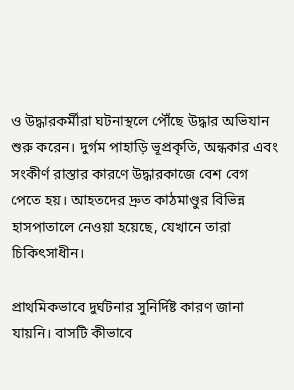ও উদ্ধারকর্মীরা ঘটনাস্থলে পৌঁছে উদ্ধার অভিযান শুরু করেন। দুর্গম পাহাড়ি ভূপ্রকৃতি, অন্ধকার এবং সংকীর্ণ রাস্তার কারণে উদ্ধারকাজে বেশ বেগ পেতে হয়। আহতদের দ্রুত কাঠমাণ্ডুর বিভিন্ন হাসপাতালে নেওয়া হয়েছে, যেখানে তারা চিকিৎসাধীন।

প্রাথমিকভাবে দুর্ঘটনার সুনির্দিষ্ট কারণ জানা যায়নি। বাসটি কীভাবে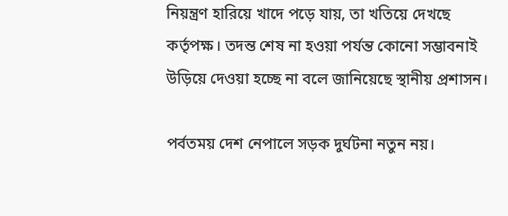নিয়ন্ত্রণ হারিয়ে খাদে পড়ে যায়, তা খতিয়ে দেখছে কর্তৃপক্ষ। তদন্ত শেষ না হওয়া পর্যন্ত কোনো সম্ভাবনাই উড়িয়ে দেওয়া হচ্ছে না বলে জানিয়েছে স্থানীয় প্রশাসন।

পর্বতময় দেশ নেপালে সড়ক দুর্ঘটনা নতুন নয়।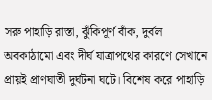সরু পাহাড়ি রাস্তা, ঝুঁকিপূর্ণ বাঁক, দুর্বল অবকাঠামো এবং দীর্ঘ যাত্রাপথের কারণে সেখানে প্রায়ই প্রাণঘাতী দুর্ঘটনা ঘটে। বিশেষ করে পাহাড়ি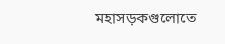মহাসড়কগুলোতে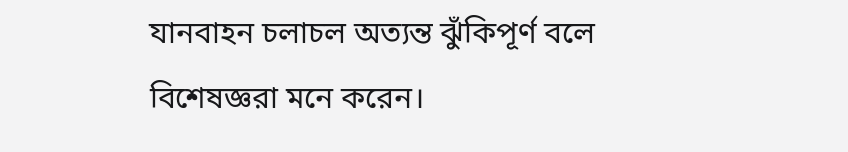যানবাহন চলাচল অত্যন্ত ঝুঁকিপূর্ণ বলে বিশেষজ্ঞরা মনে করেন।